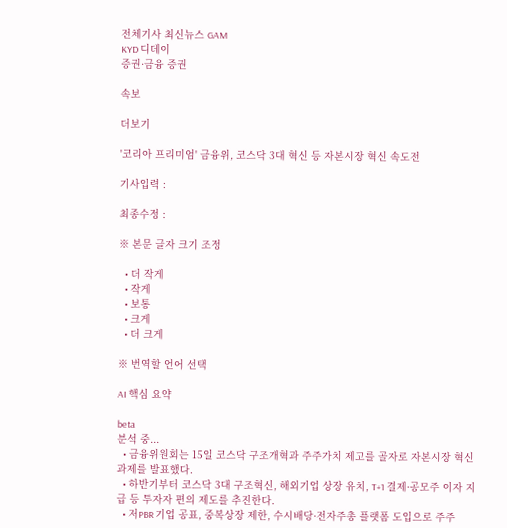전체기사 최신뉴스 GAM
KYD 디데이
증권·금융 증권

속보

더보기

'코리아 프리미엄' 금융위, 코스닥 3대 혁신 등 자본시장 혁신 속도전

기사입력 :

최종수정 :

※ 본문 글자 크기 조정

  • 더 작게
  • 작게
  • 보통
  • 크게
  • 더 크게

※ 번역할 언어 선택

AI 핵심 요약

beta
분석 중...
  • 금융위원회는 15일 코스닥 구조개혁과 주주가치 제고를 골자로 자본시장 혁신 과제를 발표했다.
  • 하반기부터 코스닥 3대 구조혁신, 해외기업 상장 유치, T+1 결제·공모주 이자 지급 등 투자자 편의 제도를 추진한다.
  • 저PBR 기업 공표, 중복상장 제한, 수시배당·전자주총 플랫폼 도입으로 주주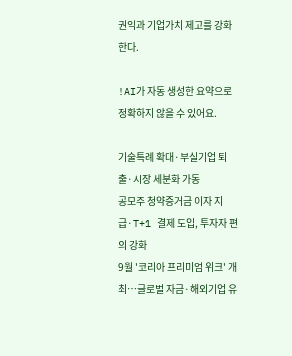권익과 기업가치 제고를 강화한다.

!AI가 자동 생성한 요약으로 정확하지 않을 수 있어요.

기술특례 확대·부실기업 퇴출·시장 세분화 가동
공모주 청약증거금 이자 지급·T+1 결제 도입, 투자자 편의 강화
9월 '코리아 프리미엄 위크' 개최…글로벌 자금·해외기업 유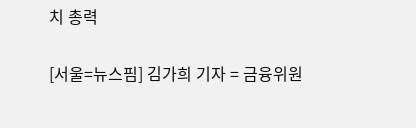치 총력

[서울=뉴스핌] 김가희 기자 = 금융위원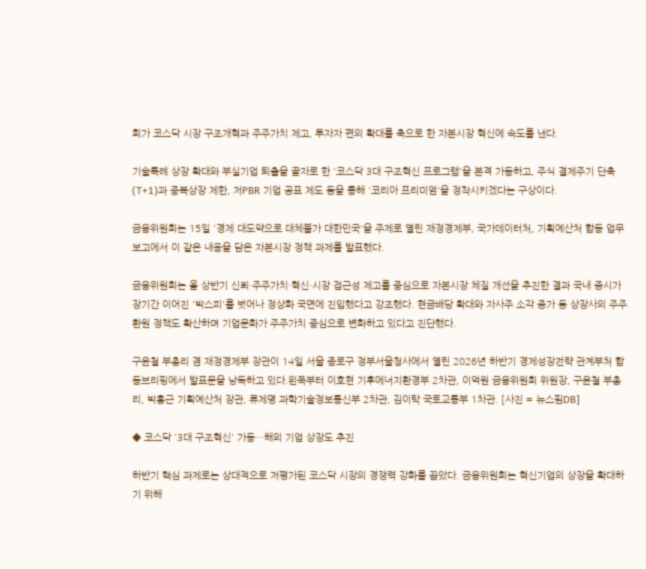회가 코스닥 시장 구조개혁과 주주가치 제고, 투자자 편의 확대를 축으로 한 자본시장 혁신에 속도를 낸다.

기술특례 상장 확대와 부실기업 퇴출을 골자로 한 '코스닥 3대 구조혁신 프로그램'을 본격 가동하고, 주식 결제주기 단축(T+1)과 중복상장 제한, 저PBR 기업 공표 제도 등을 통해 '코리아 프리미엄'을 정착시키겠다는 구상이다.

금융위원회는 15일 '경제 대도약으로 대체불가 대한민국'을 주제로 열린 재정경제부, 국가데이터처, 기획예산처 합동 업무보고에서 이 같은 내용을 담은 자본시장 정책 과제를 발표했다.

금융위원회는 올 상반기 신뢰·주주가치·혁신·시장 접근성 제고를 중심으로 자본시장 체질 개선을 추진한 결과 국내 증시가 장기간 이어진 '박스피'를 벗어나 정상화 국면에 진입했다고 강조했다. 현금배당 확대와 자사주 소각 증가 등 상장사의 주주환원 정책도 확산하며 기업문화가 주주가치 중심으로 변화하고 있다고 진단했다.

구윤철 부총리 겸 재정경제부 장관이 14일 서울 종로구 정부서울청사에서 열린 2026년 하반기 경제성장전략 관계부처 합동브리핑에서 발표문을 낭독하고 있다.왼쪽부터 이호현 기후에너지환경부 2차관, 이억원 금융위원회 위원장, 구윤철 부총리, 박홍근 기획예산처 장관, 류제명 과학기술정보통신부 2차관, 김이탁 국토교통부 1차관. [사진 = 뉴스핌DB]

◆ 코스닥 '3대 구조혁신' 가동…해외 기업 상장도 추진

하반기 핵심 과제로는 상대적으로 저평가된 코스닥 시장의 경쟁력 강화를 꼽았다. 금융위원회는 혁신기업의 상장을 확대하기 위해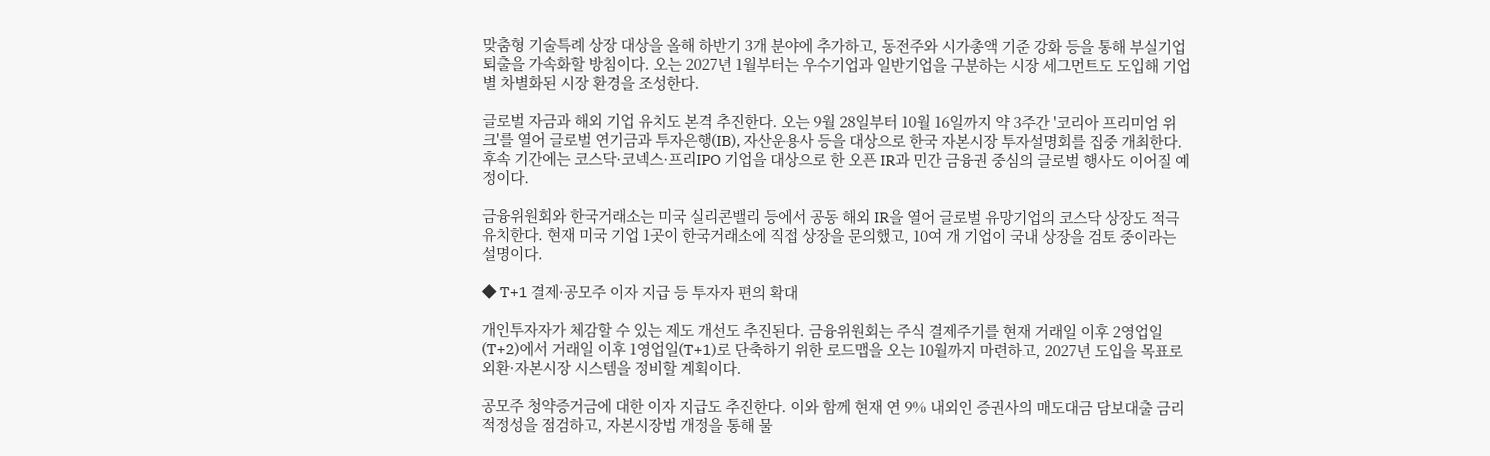맞춤형 기술특례 상장 대상을 올해 하반기 3개 분야에 추가하고, 동전주와 시가총액 기준 강화 등을 통해 부실기업 퇴출을 가속화할 방침이다. 오는 2027년 1월부터는 우수기업과 일반기업을 구분하는 시장 세그먼트도 도입해 기업별 차별화된 시장 환경을 조성한다.

글로벌 자금과 해외 기업 유치도 본격 추진한다. 오는 9월 28일부터 10월 16일까지 약 3주간 '코리아 프리미엄 위크'를 열어 글로벌 연기금과 투자은행(IB), 자산운용사 등을 대상으로 한국 자본시장 투자설명회를 집중 개최한다. 후속 기간에는 코스닥·코넥스·프리IPO 기업을 대상으로 한 오픈 IR과 민간 금융권 중심의 글로벌 행사도 이어질 예정이다.

금융위원회와 한국거래소는 미국 실리콘밸리 등에서 공동 해외 IR을 열어 글로벌 유망기업의 코스닥 상장도 적극 유치한다. 현재 미국 기업 1곳이 한국거래소에 직접 상장을 문의했고, 10여 개 기업이 국내 상장을 검토 중이라는 설명이다.

◆ T+1 결제·공모주 이자 지급 등 투자자 편의 확대

개인투자자가 체감할 수 있는 제도 개선도 추진된다. 금융위원회는 주식 결제주기를 현재 거래일 이후 2영업일(T+2)에서 거래일 이후 1영업일(T+1)로 단축하기 위한 로드맵을 오는 10월까지 마련하고, 2027년 도입을 목표로 외환·자본시장 시스템을 정비할 계획이다.

공모주 청약증거금에 대한 이자 지급도 추진한다. 이와 함께 현재 연 9% 내외인 증권사의 매도대금 담보대출 금리 적정성을 점검하고, 자본시장법 개정을 통해 물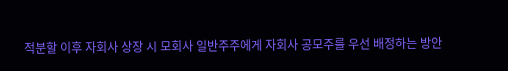적분할 이후 자회사 상장 시 모회사 일반주주에게 자회사 공모주를 우선 배정하는 방안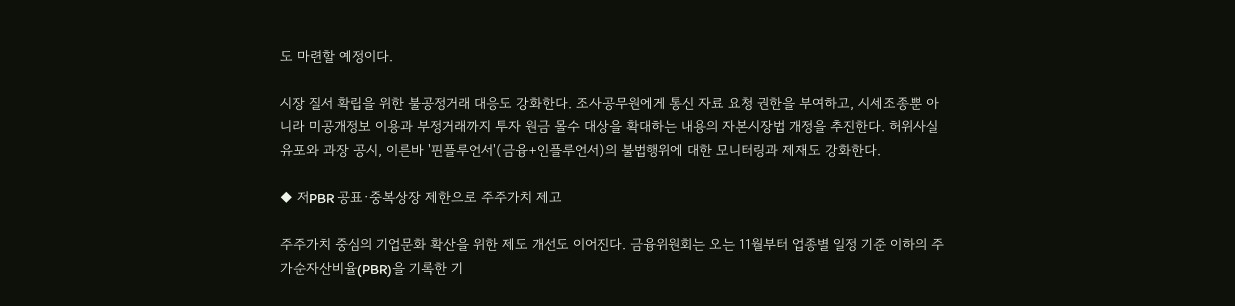도 마련할 예정이다.

시장 질서 확립을 위한 불공정거래 대응도 강화한다. 조사공무원에게 통신 자료 요청 권한을 부여하고, 시세조종뿐 아니라 미공개정보 이용과 부정거래까지 투자 원금 몰수 대상을 확대하는 내용의 자본시장법 개정을 추진한다. 허위사실 유포와 과장 공시, 이른바 '핀플루언서'(금융+인플루언서)의 불법행위에 대한 모니터링과 제재도 강화한다.

◆ 저PBR 공표·중복상장 제한으로 주주가치 제고

주주가치 중심의 기업문화 확산을 위한 제도 개선도 이어진다. 금융위원회는 오는 11월부터 업종별 일정 기준 이하의 주가순자산비율(PBR)을 기록한 기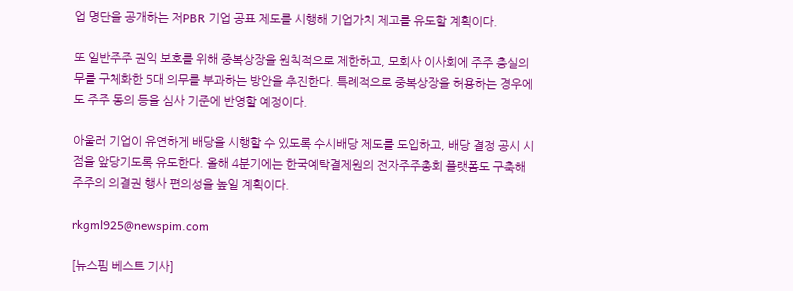업 명단을 공개하는 저PBR 기업 공표 제도를 시행해 기업가치 제고를 유도할 계획이다.

또 일반주주 권익 보호를 위해 중복상장을 원칙적으로 제한하고, 모회사 이사회에 주주 충실의무를 구체화한 5대 의무를 부과하는 방안을 추진한다. 특례적으로 중복상장을 허용하는 경우에도 주주 동의 등을 심사 기준에 반영할 예정이다.

아울러 기업이 유연하게 배당을 시행할 수 있도록 수시배당 제도를 도입하고, 배당 결정 공시 시점을 앞당기도록 유도한다. 올해 4분기에는 한국예탁결제원의 전자주주총회 플랫폼도 구축해 주주의 의결권 행사 편의성을 높일 계획이다.

rkgml925@newspim.com

[뉴스핌 베스트 기사]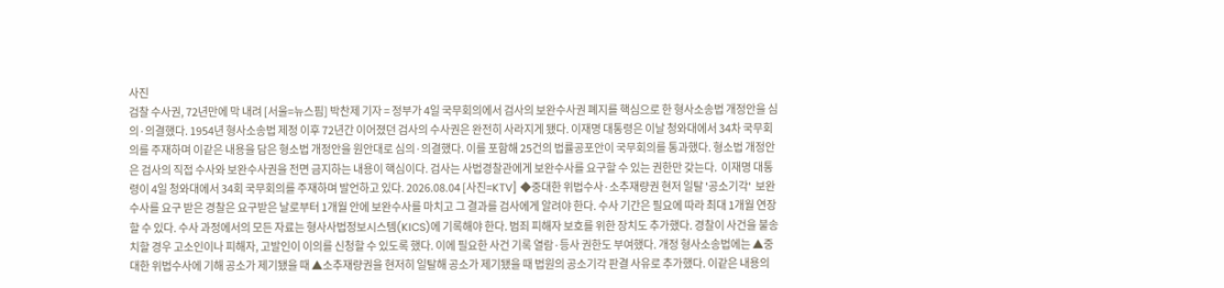사진
검찰 수사권, 72년만에 막 내려 [서울=뉴스핌] 박찬제 기자 = 정부가 4일 국무회의에서 검사의 보완수사권 폐지를 핵심으로 한 형사소송법 개정안을 심의·의결했다. 1954년 형사소송법 제정 이후 72년간 이어졌던 검사의 수사권은 완전히 사라지게 됐다. 이재명 대통령은 이날 청와대에서 34차 국무회의를 주재하며 이같은 내용을 담은 형소법 개정안을 원안대로 심의·의결했다. 이를 포함해 25건의 법률공포안이 국무회의를 통과했다. 형소법 개정안은 검사의 직접 수사와 보완수사권을 전면 금지하는 내용이 핵심이다. 검사는 사법경찰관에게 보완수사를 요구할 수 있는 권한만 갖는다.  이재명 대통령이 4일 청와대에서 34회 국무회의를 주재하며 발언하고 있다. 2026.08.04 [사진=KTV] ◆중대한 위법수사·소추재량권 현저 일탈 '공소기각'  보완수사를 요구 받은 경찰은 요구받은 날로부터 1개월 안에 보완수사를 마치고 그 결과를 검사에게 알려야 한다. 수사 기간은 필요에 따라 최대 1개월 연장할 수 있다. 수사 과정에서의 모든 자료는 형사사법정보시스템(KICS)에 기록해야 한다. 범죄 피해자 보호를 위한 장치도 추가했다. 경찰이 사건을 불송치할 경우 고소인이나 피해자, 고발인이 이의를 신청할 수 있도록 했다. 이에 필요한 사건 기록 열람·등사 권한도 부여했다. 개정 형사소송법에는 ▲중대한 위법수사에 기해 공소가 제기됐을 때 ▲소추재량권을 현저히 일탈해 공소가 제기됐을 때 법원의 공소기각 판결 사유로 추가했다. 이같은 내용의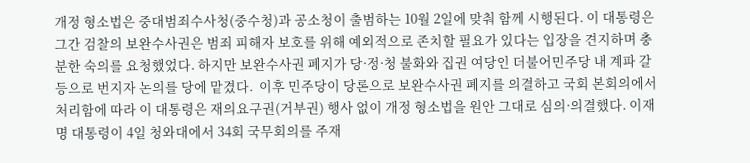개정 형소법은 중대범죄수사청(중수청)과 공소청이 출범하는 10월 2일에 맞춰 함께 시행된다. 이 대통령은 그간 검찰의 보완수사권은 범죄 피해자 보호를 위해 예외적으로 존치할 필요가 있다는 입장을 견지하며 충분한 숙의를 요청했었다. 하지만 보완수사권 폐지가 당·정·청 불화와 집권 여당인 더불어민주당 내 계파 갈등으로 번지자 논의를 당에 맡겼다.  이후 민주당이 당론으로 보완수사권 폐지를 의결하고 국회 본회의에서 처리함에 따라 이 대통령은 재의요구권(거부권) 행사 없이 개정 형소법을 원안 그대로 심의·의결했다. 이재명 대통령이 4일 청와대에서 34회 국무회의를 주재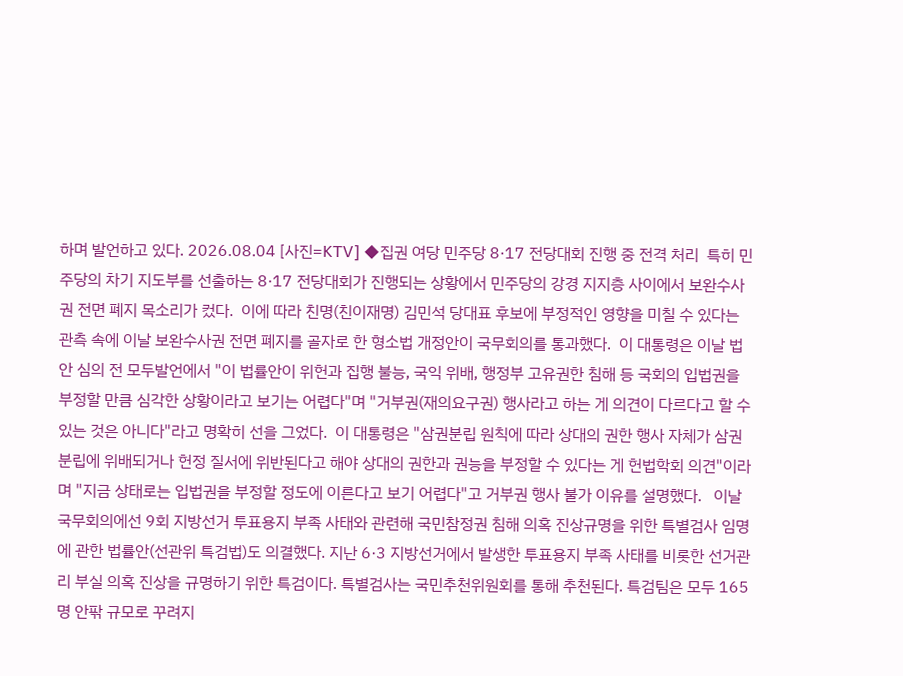하며 발언하고 있다. 2026.08.04 [사진=KTV] ◆집권 여당 민주당 8·17 전당대회 진행 중 전격 처리  특히 민주당의 차기 지도부를 선출하는 8·17 전당대회가 진행되는 상황에서 민주당의 강경 지지층 사이에서 보완수사권 전면 폐지 목소리가 컸다.  이에 따라 친명(친이재명) 김민석 당대표 후보에 부정적인 영향을 미칠 수 있다는 관측 속에 이날 보완수사권 전면 폐지를 골자로 한 형소법 개정안이 국무회의를 통과했다.  이 대통령은 이날 법안 심의 전 모두발언에서 "이 법률안이 위헌과 집행 불능, 국익 위배, 행정부 고유권한 침해 등 국회의 입법권을 부정할 만큼 심각한 상황이라고 보기는 어렵다"며 "거부권(재의요구권) 행사라고 하는 게 의견이 다르다고 할 수 있는 것은 아니다"라고 명확히 선을 그었다.  이 대통령은 "삼권분립 원칙에 따라 상대의 권한 행사 자체가 삼권분립에 위배되거나 헌정 질서에 위반된다고 해야 상대의 권한과 권능을 부정할 수 있다는 게 헌법학회 의견"이라며 "지금 상태로는 입법권을 부정할 정도에 이른다고 보기 어렵다"고 거부권 행사 불가 이유를 설명했다.   이날 국무회의에선 9회 지방선거 투표용지 부족 사태와 관련해 국민참정권 침해 의혹 진상규명을 위한 특별검사 임명에 관한 법률안(선관위 특검법)도 의결했다. 지난 6·3 지방선거에서 발생한 투표용지 부족 사태를 비롯한 선거관리 부실 의혹 진상을 규명하기 위한 특검이다. 특별검사는 국민추천위원회를 통해 추천된다. 특검팀은 모두 165명 안팎 규모로 꾸려지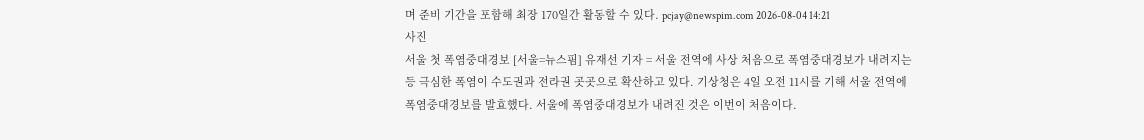며 준비 기간을 포함해 최장 170일간 활동할 수 있다. pcjay@newspim.com 2026-08-04 14:21
사진
서울 첫 폭염중대경보 [서울=뉴스핌] 유재선 기자 = 서울 전역에 사상 처음으로 폭염중대경보가 내려지는 등 극심한 폭염이 수도권과 전라권 곳곳으로 확산하고 있다. 기상청은 4일 오전 11시를 기해 서울 전역에 폭염중대경보를 발효했다. 서울에 폭염중대경보가 내려진 것은 이번이 처음이다.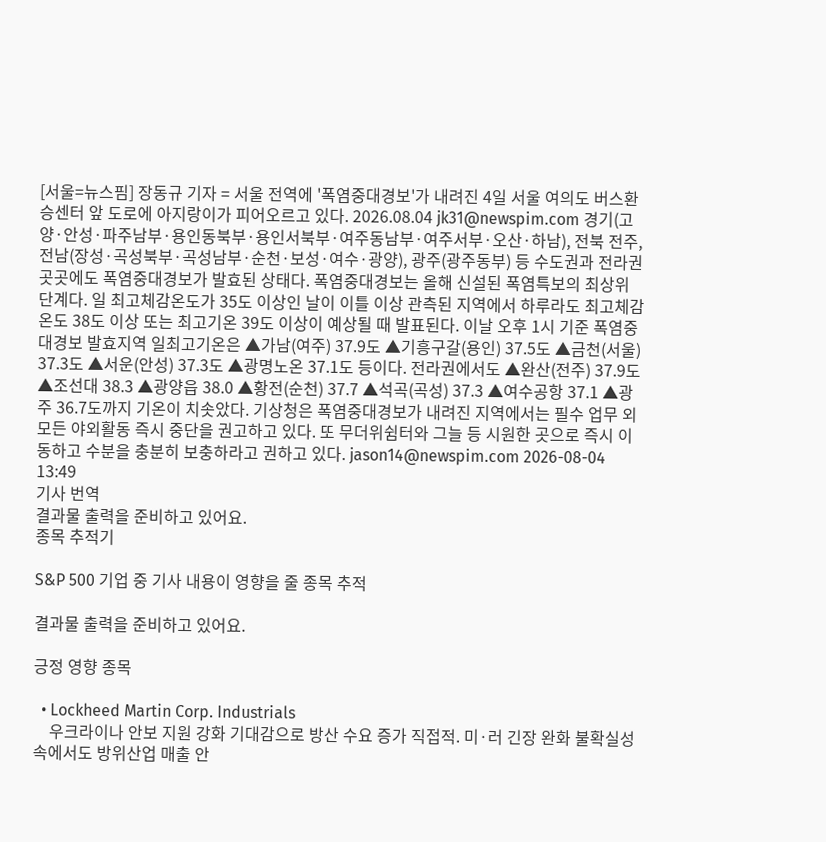[서울=뉴스핌] 장동규 기자 = 서울 전역에 '폭염중대경보'가 내려진 4일 서울 여의도 버스환승센터 앞 도로에 아지랑이가 피어오르고 있다. 2026.08.04 jk31@newspim.com 경기(고양·안성·파주남부·용인동북부·용인서북부·여주동남부·여주서부·오산·하남), 전북 전주, 전남(장성·곡성북부·곡성남부·순천·보성·여수·광양), 광주(광주동부) 등 수도권과 전라권 곳곳에도 폭염중대경보가 발효된 상태다. 폭염중대경보는 올해 신설된 폭염특보의 최상위 단계다. 일 최고체감온도가 35도 이상인 날이 이틀 이상 관측된 지역에서 하루라도 최고체감온도 38도 이상 또는 최고기온 39도 이상이 예상될 때 발표된다. 이날 오후 1시 기준 폭염중대경보 발효지역 일최고기온은 ▲가남(여주) 37.9도 ▲기흥구갈(용인) 37.5도 ▲금천(서울) 37.3도 ▲서운(안성) 37.3도 ▲광명노온 37.1도 등이다. 전라권에서도 ▲완산(전주) 37.9도 ▲조선대 38.3 ▲광양읍 38.0 ▲황전(순천) 37.7 ▲석곡(곡성) 37.3 ▲여수공항 37.1 ▲광주 36.7도까지 기온이 치솟았다. 기상청은 폭염중대경보가 내려진 지역에서는 필수 업무 외 모든 야외활동 즉시 중단을 권고하고 있다. 또 무더위쉼터와 그늘 등 시원한 곳으로 즉시 이동하고 수분을 충분히 보충하라고 권하고 있다. jason14@newspim.com 2026-08-04 13:49
기사 번역
결과물 출력을 준비하고 있어요.
종목 추적기

S&P 500 기업 중 기사 내용이 영향을 줄 종목 추적

결과물 출력을 준비하고 있어요.

긍정 영향 종목

  • Lockheed Martin Corp. Industrials
    우크라이나 안보 지원 강화 기대감으로 방산 수요 증가 직접적. 미·러 긴장 완화 불확실성 속에서도 방위산업 매출 안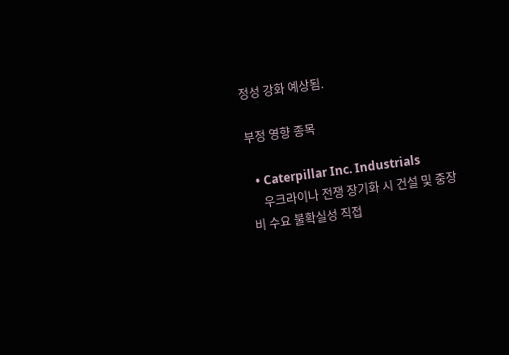정성 강화 예상됨.

부정 영향 종목

  • Caterpillar Inc. Industrials
    우크라이나 전쟁 장기화 시 건설 및 중장비 수요 불확실성 직접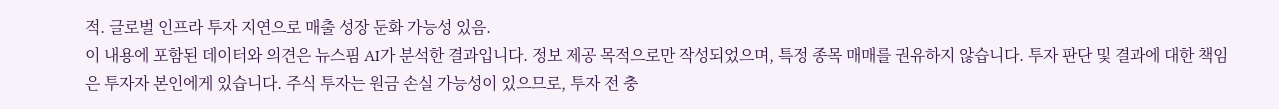적. 글로벌 인프라 투자 지연으로 매출 성장 둔화 가능성 있음.
이 내용에 포함된 데이터와 의견은 뉴스핌 AI가 분석한 결과입니다. 정보 제공 목적으로만 작성되었으며, 특정 종목 매매를 권유하지 않습니다. 투자 판단 및 결과에 대한 책임은 투자자 본인에게 있습니다. 주식 투자는 원금 손실 가능성이 있으므로, 투자 전 충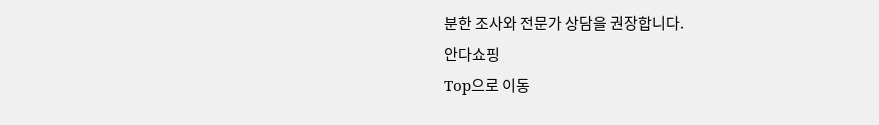분한 조사와 전문가 상담을 권장합니다.
안다쇼핑
Top으로 이동